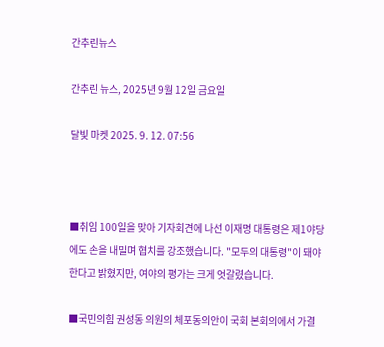간추린뉴스

간추린 뉴스, 2025년 9월 12일 금요일

달빛 마켓 2025. 9. 12. 07:56



■취임 100일을 맞아 기자회견에 나선 이재명 대통령은 제1야당에도 손을 내밀며 협치를 강조했습니다. "모두의 대통령"이 돼야 한다고 밝혔지만, 여야의 평가는 크게 엇갈렸습니다.

■국민의힘 권성동 의원의 체포동의안이 국회 본회의에서 가결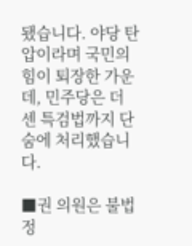됐습니다. 야당 탄압이라며 국민의힘이 퇴장한 가운데, 민주당은 더 센 특검법까지 단숨에 처리했습니다.

■권 의원은 불법 정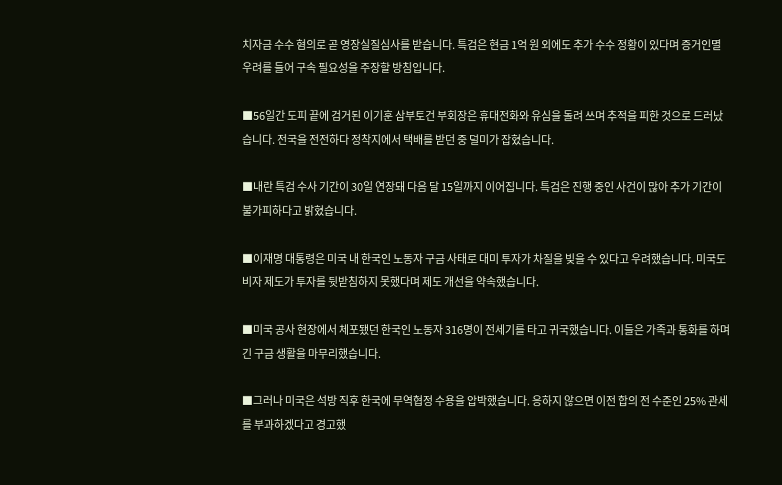치자금 수수 혐의로 곧 영장실질심사를 받습니다. 특검은 현금 1억 원 외에도 추가 수수 정황이 있다며 증거인멸 우려를 들어 구속 필요성을 주장할 방침입니다.

■56일간 도피 끝에 검거된 이기훈 삼부토건 부회장은 휴대전화와 유심을 돌려 쓰며 추적을 피한 것으로 드러났습니다. 전국을 전전하다 정착지에서 택배를 받던 중 덜미가 잡혔습니다.

■내란 특검 수사 기간이 30일 연장돼 다음 달 15일까지 이어집니다. 특검은 진행 중인 사건이 많아 추가 기간이 불가피하다고 밝혔습니다.

■이재명 대통령은 미국 내 한국인 노동자 구금 사태로 대미 투자가 차질을 빚을 수 있다고 우려했습니다. 미국도 비자 제도가 투자를 뒷받침하지 못했다며 제도 개선을 약속했습니다.

■미국 공사 현장에서 체포됐던 한국인 노동자 316명이 전세기를 타고 귀국했습니다. 이들은 가족과 통화를 하며 긴 구금 생활을 마무리했습니다.

■그러나 미국은 석방 직후 한국에 무역협정 수용을 압박했습니다. 응하지 않으면 이전 합의 전 수준인 25% 관세를 부과하겠다고 경고했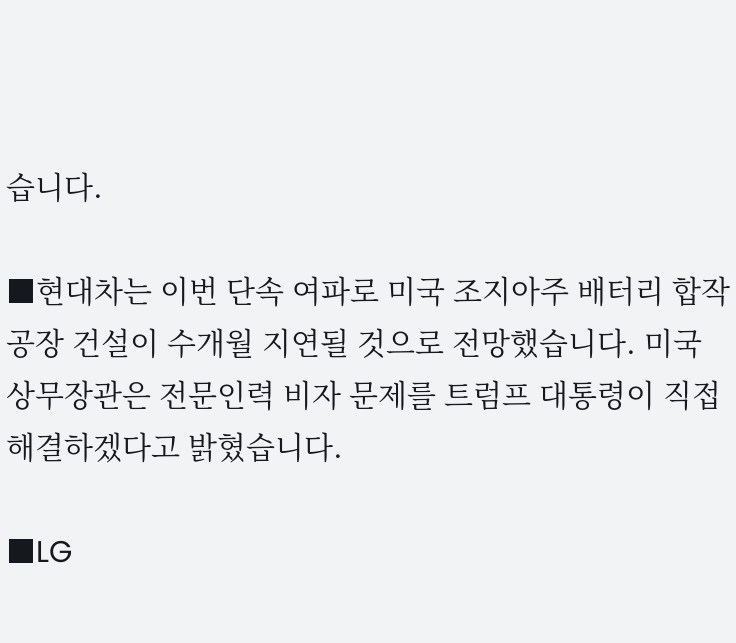습니다.

■현대차는 이번 단속 여파로 미국 조지아주 배터리 합작 공장 건설이 수개월 지연될 것으로 전망했습니다. 미국 상무장관은 전문인력 비자 문제를 트럼프 대통령이 직접 해결하겠다고 밝혔습니다.

■LG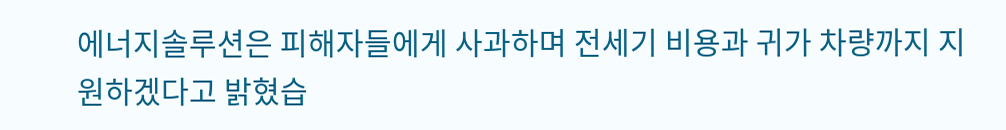에너지솔루션은 피해자들에게 사과하며 전세기 비용과 귀가 차량까지 지원하겠다고 밝혔습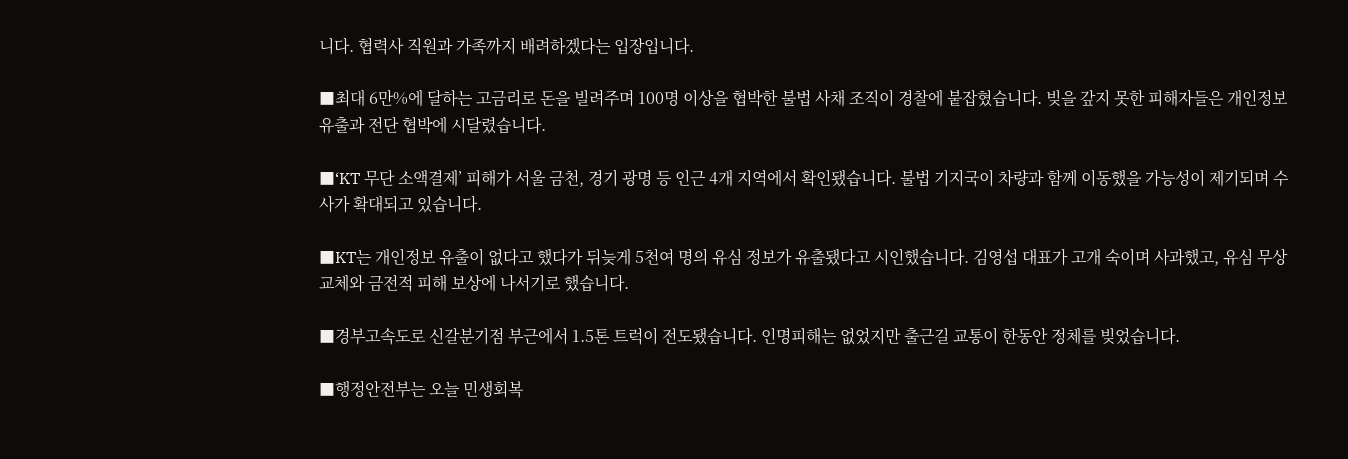니다. 협력사 직원과 가족까지 배려하겠다는 입장입니다.

■최대 6만%에 달하는 고금리로 돈을 빌려주며 100명 이상을 협박한 불법 사채 조직이 경찰에 붙잡혔습니다. 빚을 갚지 못한 피해자들은 개인정보 유출과 전단 협박에 시달렸습니다.

■‘KT 무단 소액결제’ 피해가 서울 금천, 경기 광명 등 인근 4개 지역에서 확인됐습니다. 불법 기지국이 차량과 함께 이동했을 가능성이 제기되며 수사가 확대되고 있습니다.

■KT는 개인정보 유출이 없다고 했다가 뒤늦게 5천여 명의 유심 정보가 유출됐다고 시인했습니다. 김영섭 대표가 고개 숙이며 사과했고, 유심 무상 교체와 금전적 피해 보상에 나서기로 했습니다.

■경부고속도로 신갈분기점 부근에서 1.5톤 트럭이 전도됐습니다. 인명피해는 없었지만 출근길 교통이 한동안 정체를 빚었습니다.

■행정안전부는 오늘 민생회복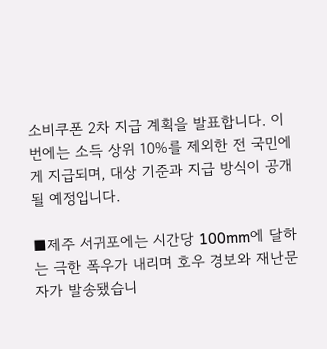소비쿠폰 2차 지급 계획을 발표합니다. 이번에는 소득 상위 10%를 제외한 전 국민에게 지급되며, 대상 기준과 지급 방식이 공개될 예정입니다.

■제주 서귀포에는 시간당 100mm에 달하는 극한 폭우가 내리며 호우 경보와 재난문자가 발송됐습니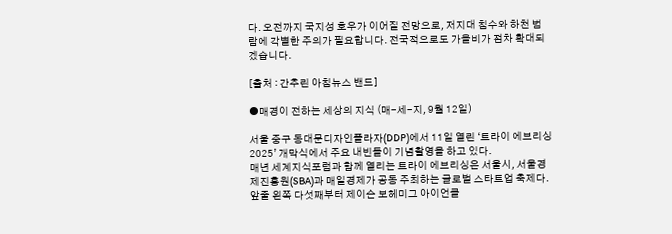다. 오전까지 국지성 호우가 이어질 전망으로, 저지대 침수와 하천 범람에 각별한 주의가 필요합니다. 전국적으로도 가을비가 점차 확대되겠습니다.

[출처 : 간추린 아침뉴스 밴드]

●매경이 전하는 세상의 지식 (매-세-지, 9월 12일)

서울 중구 동대문디자인플라자(DDP)에서 11일 열린 ‘트라이 에브리싱 2025’ 개막식에서 주요 내빈들이 기념촬영을 하고 있다.
매년 세계지식포럼과 함께 열리는 트라이 에브리싱은 서울시, 서울경제진흥원(SBA)과 매일경제가 공동 주최하는 글로벌 스타트업 축제다.
앞줄 왼쪽 다섯째부터 제이슨 보헤미그 아이언클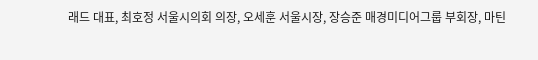래드 대표, 최호정 서울시의회 의장, 오세훈 서울시장, 장승준 매경미디어그룹 부회장, 마틴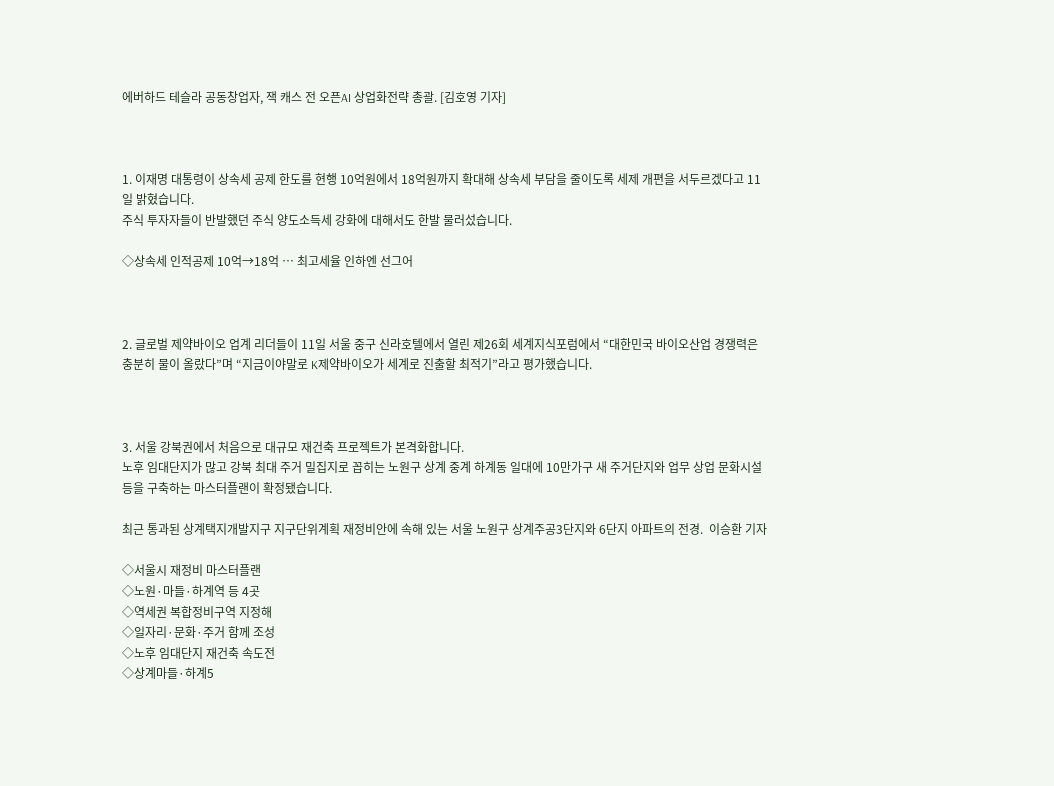에버하드 테슬라 공동창업자, 잭 캐스 전 오픈AI 상업화전략 총괄. [김호영 기자]



1. 이재명 대통령이 상속세 공제 한도를 현행 10억원에서 18억원까지 확대해 상속세 부담을 줄이도록 세제 개편을 서두르겠다고 11일 밝혔습니다.
주식 투자자들이 반발했던 주식 양도소득세 강화에 대해서도 한발 물러섰습니다.

◇상속세 인적공제 10억→18억 … 최고세율 인하엔 선그어



2. 글로벌 제약바이오 업계 리더들이 11일 서울 중구 신라호텔에서 열린 제26회 세계지식포럼에서 “대한민국 바이오산업 경쟁력은 충분히 물이 올랐다”며 “지금이야말로 K제약바이오가 세계로 진출할 최적기”라고 평가했습니다.



3. 서울 강북권에서 처음으로 대규모 재건축 프로젝트가 본격화합니다.
노후 임대단지가 많고 강북 최대 주거 밀집지로 꼽히는 노원구 상계 중계 하계동 일대에 10만가구 새 주거단지와 업무 상업 문화시설 등을 구축하는 마스터플랜이 확정됐습니다.

최근 통과된 상계택지개발지구 지구단위계획 재정비안에 속해 있는 서울 노원구 상계주공3단지와 6단지 아파트의 전경.  이승환 기자

◇서울시 재정비 마스터플랜
◇노원·마들·하계역 등 4곳
◇역세권 복합정비구역 지정해
◇일자리·문화·주거 함께 조성
◇노후 임대단지 재건축 속도전
◇상계마들·하계5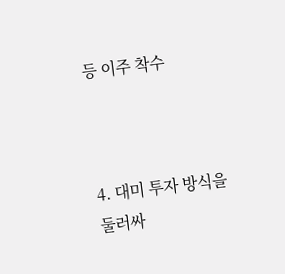등 이주 착수



4. 대미 투자 방식을 둘러싸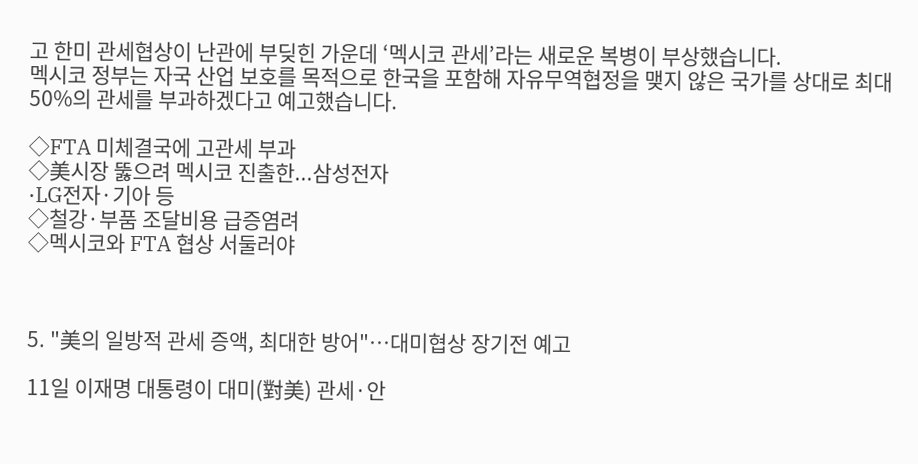고 한미 관세협상이 난관에 부딪힌 가운데 ‘멕시코 관세’라는 새로운 복병이 부상했습니다.
멕시코 정부는 자국 산업 보호를 목적으로 한국을 포함해 자유무역협정을 맺지 않은 국가를 상대로 최대 50%의 관세를 부과하겠다고 예고했습니다.

◇FTA 미체결국에 고관세 부과
◇美시장 뚫으려 멕시코 진출한...삼성전자
·LG전자·기아 등
◇철강·부품 조달비용 급증염려
◇멕시코와 FTA 협상 서둘러야



5. "美의 일방적 관세 증액, 최대한 방어"…대미협상 장기전 예고

11일 이재명 대통령이 대미(對美) 관세·안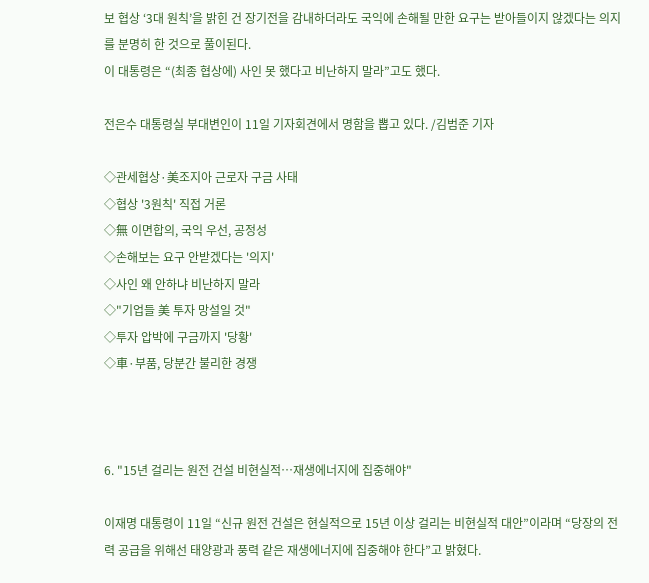보 협상 ‘3대 원칙’을 밝힌 건 장기전을 감내하더라도 국익에 손해될 만한 요구는 받아들이지 않겠다는 의지를 분명히 한 것으로 풀이된다.
이 대통령은 “(최종 협상에) 사인 못 했다고 비난하지 말라”고도 했다.

전은수 대통령실 부대변인이 11일 기자회견에서 명함을 뽑고 있다. /김범준 기자

◇관세협상·美조지아 근로자 구금 사태
◇협상 '3원칙' 직접 거론
◇無 이면합의, 국익 우선, 공정성
◇손해보는 요구 안받겠다는 '의지'
◇사인 왜 안하냐 비난하지 말라
◇"기업들 美 투자 망설일 것"
◇투자 압박에 구금까지 '당황'
◇車·부품, 당분간 불리한 경쟁



6. "15년 걸리는 원전 건설 비현실적…재생에너지에 집중해야"

이재명 대통령이 11일 “신규 원전 건설은 현실적으로 15년 이상 걸리는 비현실적 대안”이라며 “당장의 전력 공급을 위해선 태양광과 풍력 같은 재생에너지에 집중해야 한다”고 밝혔다.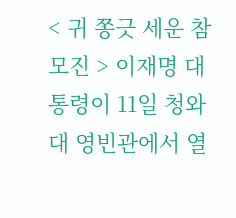< 귀 쫑긋 세운 참모진 > 이재명 대통령이 11일 청와대 영빈관에서 열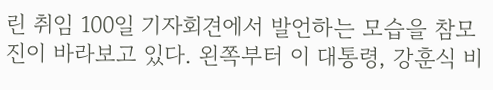린 취임 100일 기자회견에서 발언하는 모습을 참모진이 바라보고 있다. 왼쪽부터 이 대통령, 강훈식 비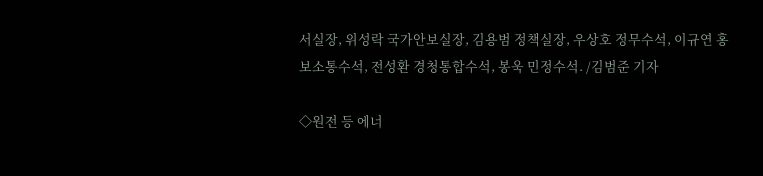서실장, 위성락 국가안보실장, 김용범 정책실장, 우상호 정무수석, 이규연 홍보소통수석, 전성환 경청통합수석, 봉욱 민정수석. /김범준 기자

◇원전 등 에너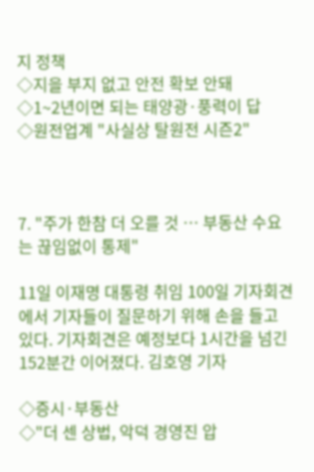지 정책
◇지을 부지 없고 안전 확보 안돼
◇1~2년이면 되는 태양광·풍력이 답
◇원전업계 "사실상 탈원전 시즌2"



7. "주가 한참 더 오를 것 … 부동산 수요는 끊임없이 통제"

11일 이재명 대통령 취임 100일 기자회견에서 기자들이 질문하기 위해 손을 들고 있다. 기자회견은 예정보다 1시간을 넘긴 152분간 이어졌다. 김호영 기자

◇증시·부동산
◇"더 센 상법, 악덕 경영진 압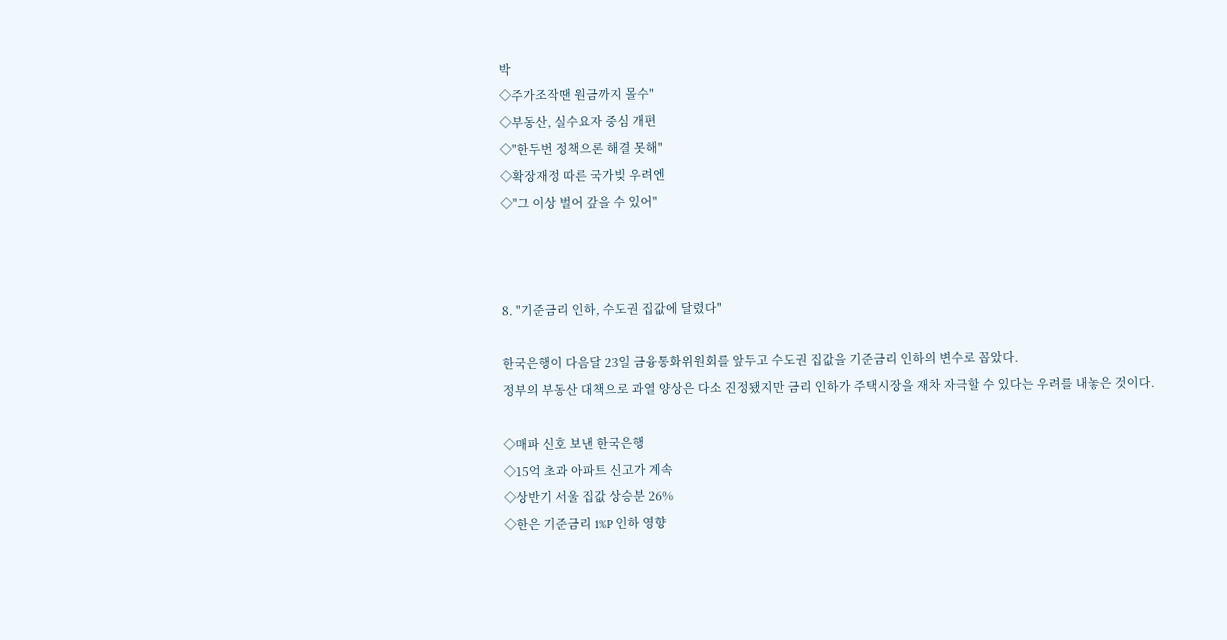박
◇주가조작땐 원금까지 몰수"
◇부동산, 실수요자 중심 개편
◇"한두번 정책으론 해결 못해"
◇확장재정 따른 국가빚 우려엔
◇"그 이상 벌어 갚을 수 있어"



8. "기준금리 인하, 수도권 집값에 달렸다"

한국은행이 다음달 23일 금융통화위원회를 앞두고 수도권 집값을 기준금리 인하의 변수로 꼽았다.
정부의 부동산 대책으로 과열 양상은 다소 진정됐지만 금리 인하가 주택시장을 재차 자극할 수 있다는 우려를 내놓은 것이다.

◇매파 신호 보낸 한국은행
◇15억 초과 아파트 신고가 계속
◇상반기 서울 집값 상승분 26%
◇한은 기준금리 1%P 인하 영향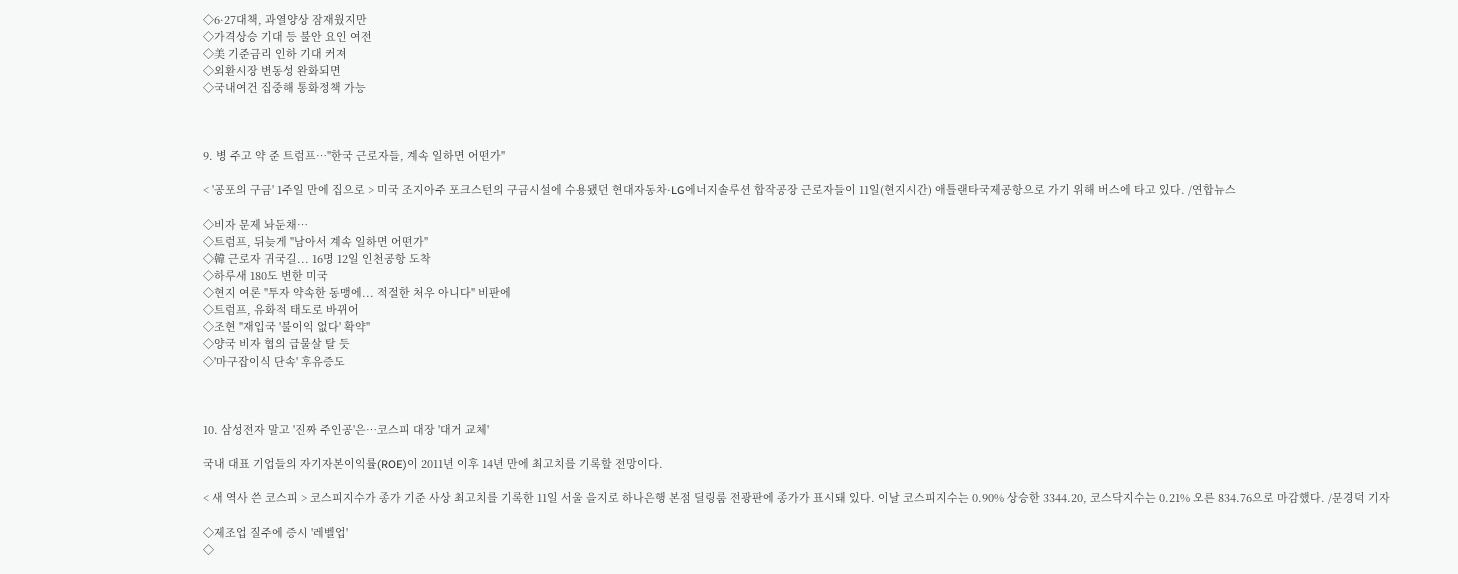◇6·27대책, 과열양상 잠재웠지만
◇가격상승 기대 등 불안 요인 여전
◇美 기준금리 인하 기대 커져
◇외환시장 변동성 완화되면
◇국내여건 집중해 통화정책 가능



9. 병 주고 약 준 트럼프…"한국 근로자들, 계속 일하면 어떤가"

< '공포의 구금' 1주일 만에 집으로 > 미국 조지아주 포크스턴의 구금시설에 수용됐던 현대자동차·LG에너지솔루션 합작공장 근로자들이 11일(현지시간) 애틀랜타국제공항으로 가기 위해 버스에 타고 있다. /연합뉴스

◇비자 문제 놔둔채…
◇트럼프, 뒤늦게 "남아서 계속 일하면 어떤가"
◇韓 근로자 귀국길... 16명 12일 인천공항 도착
◇하루새 180도 변한 미국
◇현지 여론 "투자 약속한 동맹에... 적절한 처우 아니다" 비판에
◇트럼프, 유화적 태도로 바뀌어
◇조현 "재입국 '불이익 없다' 확약"
◇양국 비자 협의 급물살 탈 듯
◇'마구잡이식 단속' 후유증도



10. 삼성전자 말고 '진짜 주인공'은…코스피 대장 '대거 교체'

국내 대표 기업들의 자기자본이익률(ROE)이 2011년 이후 14년 만에 최고치를 기록할 전망이다.

< 새 역사 쓴 코스피 > 코스피지수가 종가 기준 사상 최고치를 기록한 11일 서울 을지로 하나은행 본점 딜링룸 전광판에 종가가 표시돼 있다. 이날 코스피지수는 0.90% 상승한 3344.20, 코스닥지수는 0.21% 오른 834.76으로 마감했다. /문경덕 기자

◇제조업 질주에 증시 '레벨업'
◇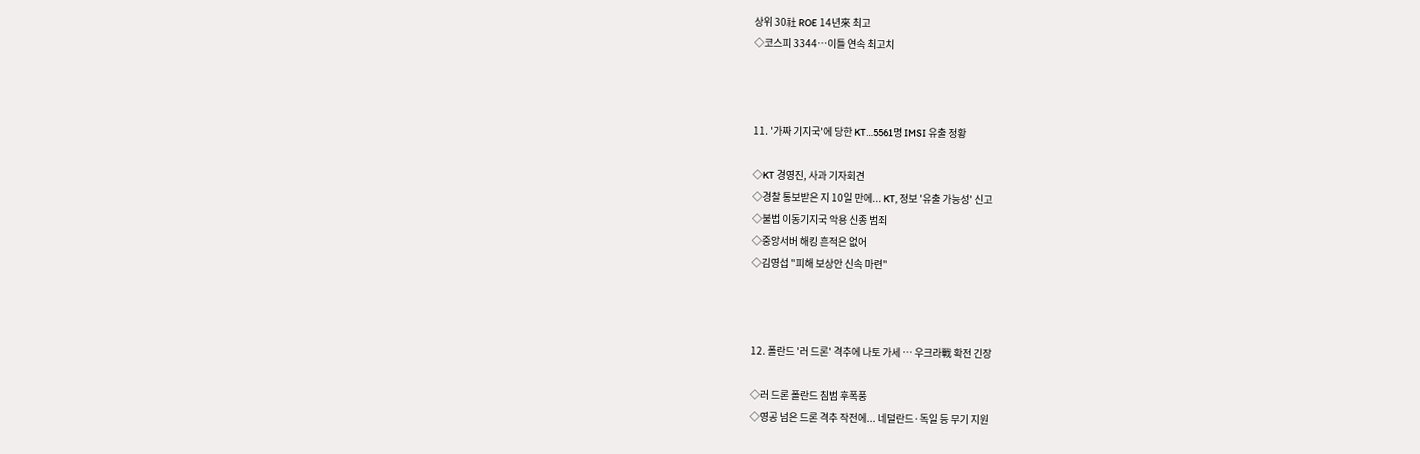상위 30社 ROE 14년來 최고
◇코스피 3344…이틀 연속 최고치



11. '가짜 기지국'에 당한 KT…5561명 IMSI 유출 정황

◇KT 경영진, 사과 기자회견
◇경찰 통보받은 지 10일 만에... KT, 정보 '유출 가능성' 신고
◇불법 이동기지국 악용 신종 범죄
◇중앙서버 해킹 흔적은 없어
◇김영섭 "피해 보상안 신속 마련"



12. 폴란드 '러 드론' 격추에 나토 가세 … 우크라戰 확전 긴장

◇러 드론 폴란드 침범 후폭풍
◇영공 넘은 드론 격추 작전에... 네덜란드·독일 등 무기 지원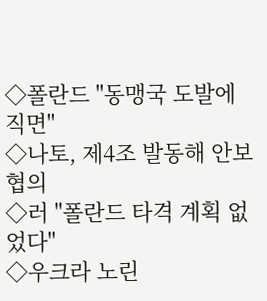◇폴란드 "동맹국 도발에 직면"
◇나토, 제4조 발동해 안보 협의
◇러 "폴란드 타격 계획 없었다"
◇우크라 노린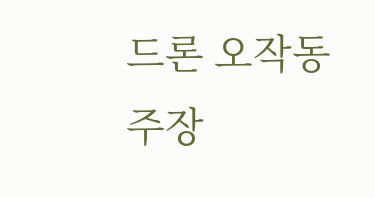드론 오작동 주장